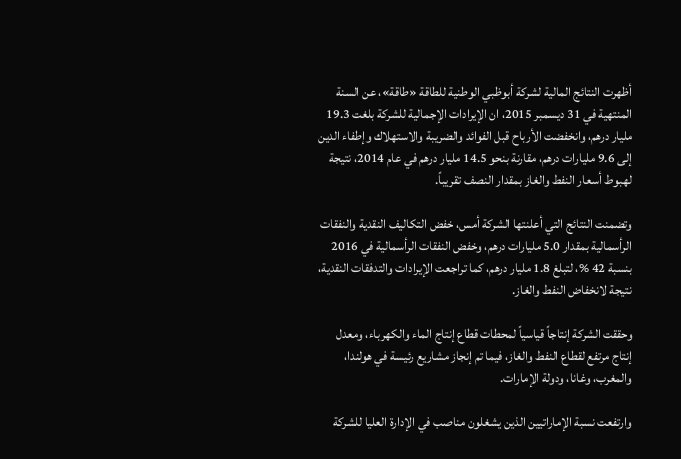أظهرت النتائج المالية لشركة أبوظبي الوطنية للطاقة «طاقة»، عن السنة المنتهية في 31 ديسمبر 2015، ان الإيرادات الإجمالية للشركة بلغت 19.3 مليار درهم، وانخفضت الأرباح قبل الفوائد والضريبة والاستهلاك وإطفاء الدين إلى 9.6 مليارات درهم، مقارنة بنحو 14.5 مليار درهم في عام 2014، نتيجة لهبوط أسعار النفط والغاز بمقدار النصف تقريباً.

وتضمنت النتائج التي أعلنتها الشركة أمس، خفض التكاليف النقدية والنفقات الرأسمالية بمقدار 5.0 مليارات درهم، وخفض النفقات الرأسمالية في 2016 بنسبة 42 %، لتبلغ 1.8 مليار درهم، كما تراجعت الإيرادات والتدفقات النقدية، نتيجة لانخفاض النفط والغاز.

وحققت الشركة إنتاجاً قياسياً لمحطات قطاع إنتاج الماء والكهرباء، ومعدل إنتاج مرتفع لقطاع النفط والغاز، فيما تم إنجاز مشاريع رئيسة في هولندا، والمغرب، وغانا، ودولة الإمارات.

وارتفعت نسبة الإماراتيين الذين يشغلون مناصب في الإدارة العليا للشركة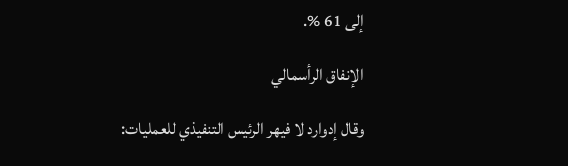إلى 61 %.

الإنفاق الرأسمالي

وقال إدوارد لا فيهر الرئيس التنفيذي للعمليات: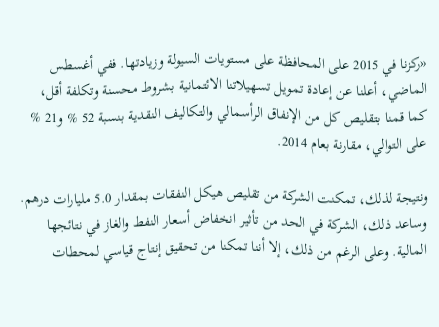«ركزنا في 2015 على المحافظة على مستويات السيولة وزيادتها. ففي أغسطس الماضي، أعلنا عن إعادة تمويل تسهيلاتنا الائتمانية بشروط محسنة وتكلفة أقل، كما قمنا بتقليص كل من الإنفاق الرأسمالي والتكاليف النقدية بنسبة 52 % و21 % على التوالي، مقارنة بعام 2014.

ونتيجة لذلك، تمكنت الشركة من تقليص هيكل النفقات بمقدار 5.0 مليارات درهم. وساعد ذلك، الشركة في الحد من تأثير انخفاض أسعار النفط والغاز في نتائجها المالية. وعلى الرغم من ذلك، إلا أننا تمكنا من تحقيق إنتاج قياسي لمحطات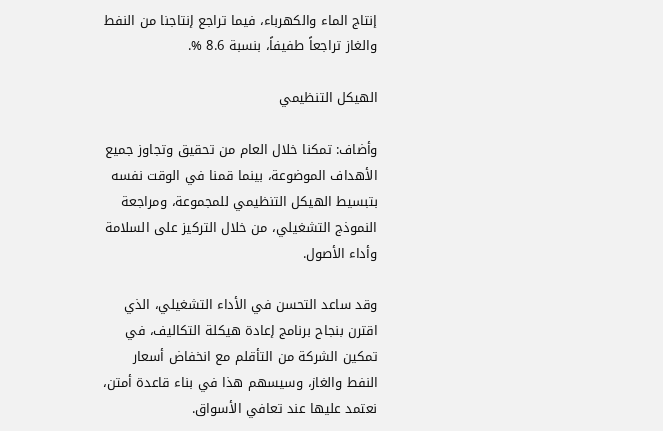إنتاج الماء والكهرباء، فيما تراجع إنتاجنا من النفط والغاز تراجعاً طفيفاً، بنسبة 8.6 %.

الهيكل التنظيمي

وأضاف: تمكنا خلال العام من تحقيق وتجاوز جميع الأهداف الموضوعة، بينما قمنا في الوقت نفسه بتبسيط الهيكل التنظيمي للمجموعة، ومراجعة النموذج التشغيلي، من خلال التركيز على السلامة وأداء الأصول.

وقد ساعد التحسن في الأداء التشغيلي، الذي اقترن بنجاح برنامج إعادة هيكلة التكاليف، في تمكين الشركة من التأقلم مع انخفاض أسعار النفط والغاز، وسيسهم هذا في بناء قاعدة أمتن، نعتمد عليها عند تعافي الأسواق.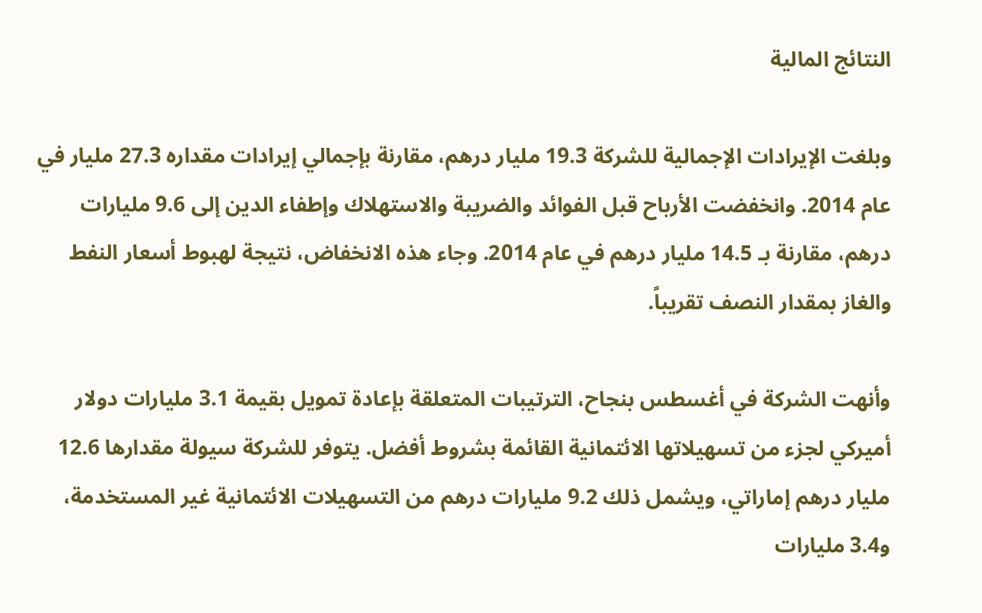النتائج المالية

وبلغت الإيرادات الإجمالية للشركة 19.3 مليار درهم، مقارنة بإجمالي إيرادات مقداره 27.3 مليار في عام 2014. وانخفضت الأرباح قبل الفوائد والضريبة والاستهلاك وإطفاء الدين إلى 9.6 مليارات درهم، مقارنة بـ 14.5 مليار درهم في عام 2014. وجاء هذه الانخفاض، نتيجة لهبوط أسعار النفط والغاز بمقدار النصف تقريباً.

وأنهت الشركة في أغسطس بنجاح، الترتيبات المتعلقة بإعادة تمويل بقيمة 3.1 مليارات دولار أميركي لجزء من تسهيلاتها الائتمانية القائمة بشروط أفضل. يتوفر للشركة سيولة مقدارها 12.6 مليار درهم إماراتي، ويشمل ذلك 9.2 مليارات درهم من التسهيلات الائتمانية غير المستخدمة، و3.4 مليارات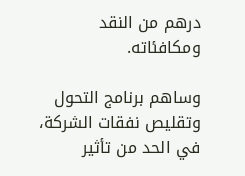درهم من النقد ومكافئاته.

وساهم برنامج التحول وتقليص نفقات الشركة، في الحد من تأثير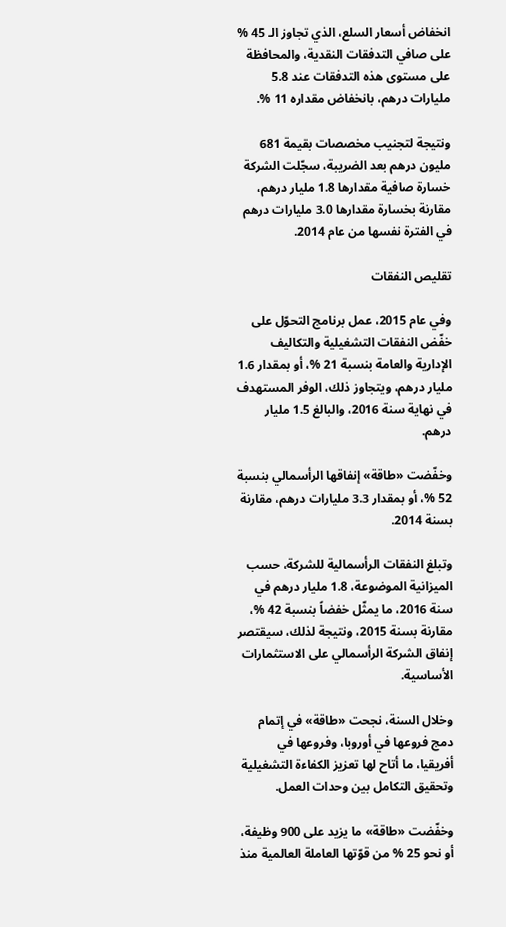انخفاض أسعار السلع، الذي تجاوز الـ 45 % على صافي التدفقات النقدية، والمحافظة على مستوى هذه التدفقات عند 5.8 مليارات درهم، بانخفاض مقداره 11 %.

ونتيجة لتجنيب مخصصات بقيمة 681 مليون درهم بعد الضريبة، سجّلت الشركة خسارة صافية مقدارها 1.8 مليار درهم، مقارنة بخسارة مقدارها 3.0 مليارات درهم في الفترة نفسها من عام 2014.

تقليص النفقات

وفي عام 2015، عمل برنامج التحوّل على خفّض النفقات التشغيلية والتكاليف الإدارية والعامة بنسبة 21 %، أو بمقدار 1.6 مليار درهم، ويتجاوز ذلك، الوفر المستهدف في نهاية سنة 2016، والبالغ 1.5 مليار درهم.

وخفّضت «طاقة» إنفاقها الرأسمالي بنسبة 52 %، أو بمقدار 3.3 مليارات درهم، مقارنة بسنة 2014.

وتبلغ النفقات الرأسمالية للشركة، حسب الميزانية الموضوعة، 1.8 مليار درهم في سنة 2016، ما يمثّل خفضاً بنسبة 42 %، مقارنة بسنة 2015، ونتيجة لذلك، سيقتصر إنفاق الشركة الرأسمالي على الاستثمارات الأساسية.

وخلال السنة، نجحت «طاقة» في إتمام دمج فروعها في أوروبا، وفروعها في أفريقيا، ما أتاح لها تعزيز الكفاءة التشغيلية وتحقيق التكامل بين وحدات العمل.

وخفّضت «طاقة» ما يزيد على 900 وظيفة، أو نحو 25 % من قوّتها العاملة العالمية منذ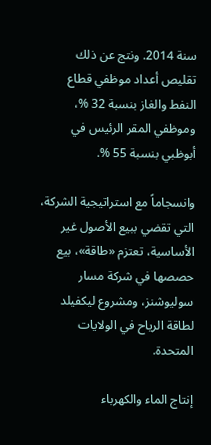سنة 2014. ونتج عن ذلك تقليص أعداد موظفي قطاع النفط والغاز بنسبة 32 %، وموظفي المقر الرئيس في أبوظبي بنسبة 55 %.

وانسجاماً مع استراتيجية الشركة، التي تقضي ببيع الأصول غير الأساسية، تعتزم «طاقة»، بيع حصصها في شركة مسار سوليوشنز، ومشروع ليكفيلد لطاقة الرياح في الولايات المتحدة.

إنتاج الماء والكهرباء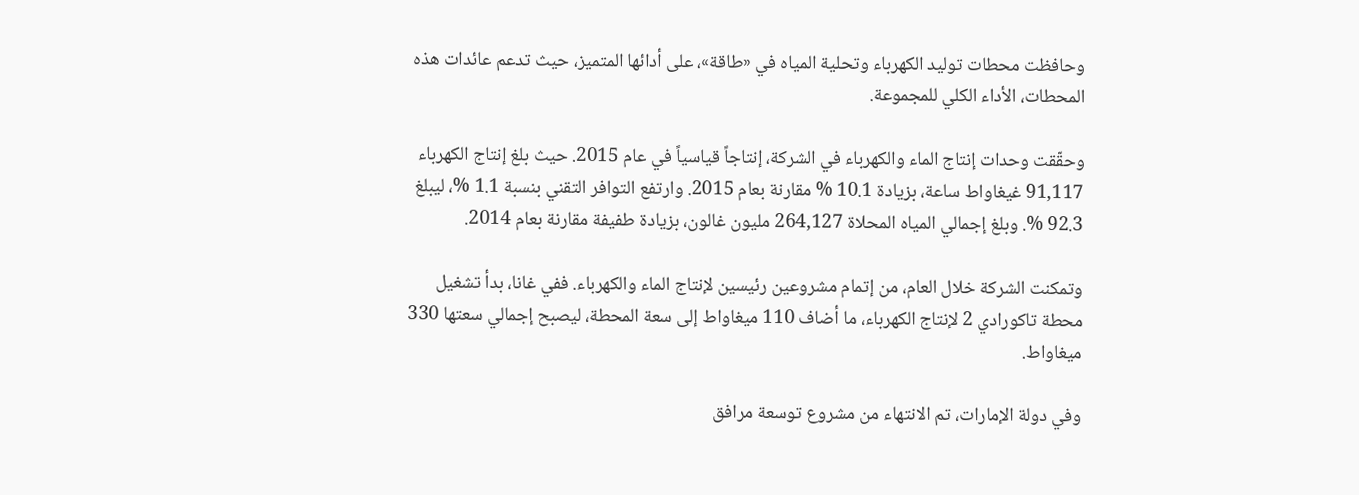وحافظت محطات توليد الكهرباء وتحلية المياه في «طاقة»، على أدائها المتميز، حيث تدعم عائدات هذه المحطات، الأداء الكلي للمجموعة.

وحقّقت وحدات إنتاج الماء والكهرباء في الشركة، إنتاجاً قياسياً في عام 2015. حيث بلغ إنتاج الكهرباء 91,117 غيغاواط ساعة، بزيادة 10.1 % مقارنة بعام 2015. وارتفع التوافر التقني بنسبة 1.1 %، ليبلغ 92.3 %. وبلغ إجمالي المياه المحلاة 264,127 مليون غالون، بزيادة طفيفة مقارنة بعام 2014.

وتمكنت الشركة خلال العام، من إتمام مشروعين رئيسين لإنتاج الماء والكهرباء. ففي غانا، بدأ تشغيل محطة تاكورادي 2 لإنتاج الكهرباء، ما أضاف 110 ميغاواط إلى سعة المحطة، ليصبح إجمالي سعتها 330 ميغاواط.

وفي دولة الإمارات، تم الانتهاء من مشروع توسعة مرافق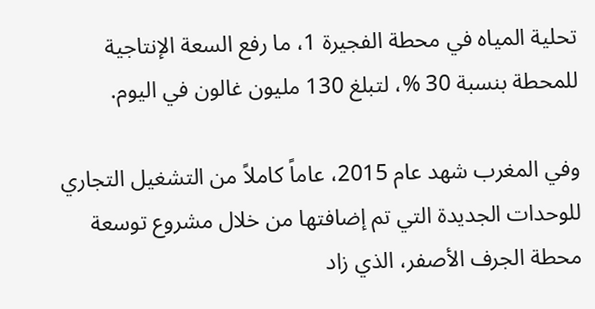تحلية المياه في محطة الفجيرة 1، ما رفع السعة الإنتاجية للمحطة بنسبة 30 %، لتبلغ 130 مليون غالون في اليوم.

وفي المغرب شهد عام 2015، عاماً كاملاً من التشغيل التجاري للوحدات الجديدة التي تم إضافتها من خلال مشروع توسعة محطة الجرف الأصفر، الذي زاد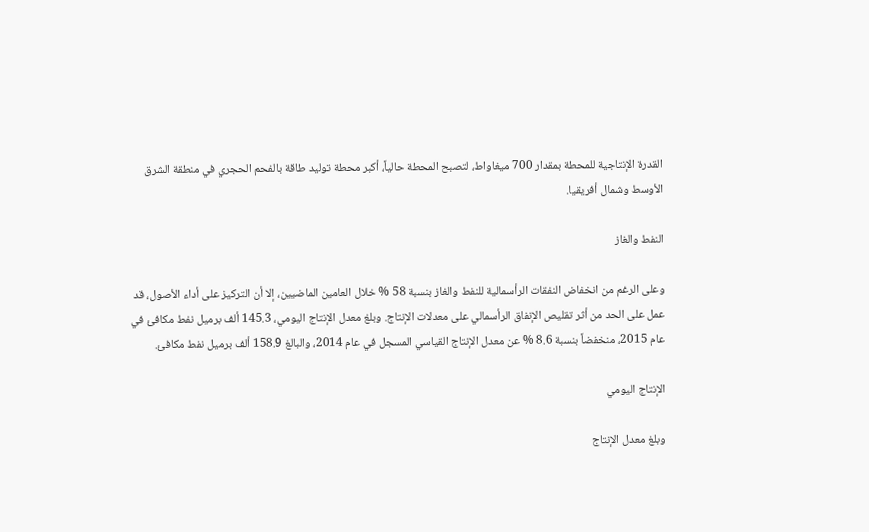القدرة الإنتاجية للمحطة بمقدار 700 ميغاواط، لتصبح المحطة حالياً، أكبر محطة توليد طاقة بالفحم الحجري في منطقة الشرق الأوسط وشمال أفريقيا.

النفط والغاز

وعلى الرغم من انخفاض النفقات الرأسمالية للنفط والغاز بنسبة 58 % خلال العامين الماضيين، إلا أن التركيز على أداء الأصول، قد عمل على الحد من أثر تقليص الإنفاق الرأسمالي على معدلات الإنتاج. وبلغ معدل الإنتاج اليومي، 145.3 ألف برميل نفط مكافئ في عام 2015، منخفضاً بنسبة 8.6 % عن معدل الإنتاج القياسي المسجل في عام 2014، والبالغ 158.9 ألف برميل نفط مكافئ.

الإنتاج اليومي

وبلغ معدل الإنتاج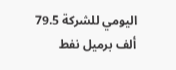اليومي للشركة 79.5 ألف برميل نفط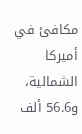مكافئ في أميركا الشمالية، و56.6 ألف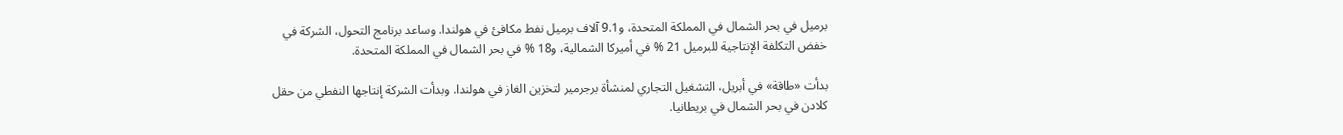برميل في بحر الشمال في المملكة المتحدة، و9.1 آلاف برميل نفط مكافئ في هولندا. وساعد برنامج التحول، الشركة في خفض التكلفة الإنتاجية للبرميل 21 % في أميركا الشمالية، و18 % في بحر الشمال في المملكة المتحدة.

بدأت «طاقة» في أبريل، التشغيل التجاري لمنشأة برجرمير لتخزين الغاز في هولندا. وبدأت الشركة إنتاجها النفطي من حقل كلادن في بحر الشمال في بريطانيا.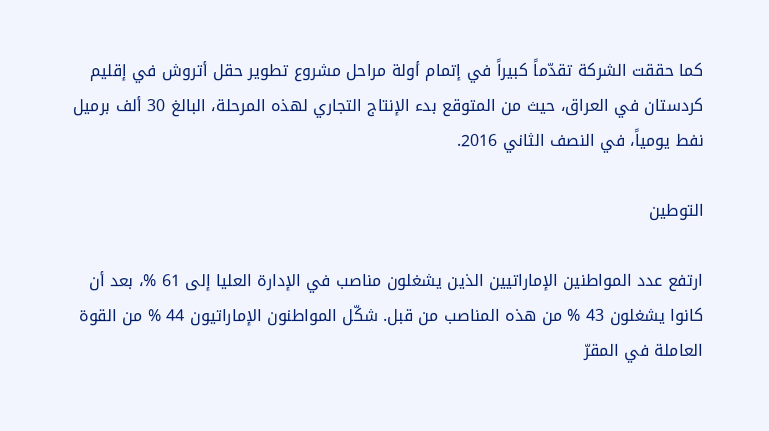كما حققت الشركة تقدّماً كبيراً في إتمام أولة مراحل مشروع تطوير حقل أتروش في إقليم كردستان في العراق، حيث من المتوقع بدء الإنتاج التجاري لهذه المرحلة، البالغ 30 ألف برميل نفط يومياً، في النصف الثاني 2016.

التوطين

ارتفع عدد المواطنين الإماراتيين الذين يشغلون مناصب في الإدارة العليا إلى 61 %، بعد أن كانوا يشغلون 43 % من هذه المناصب من قبل. شكّل المواطنون الإماراتيون 44 % من القوة العاملة في المقرّ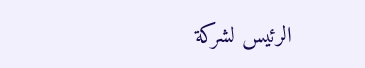الرئيس لشركة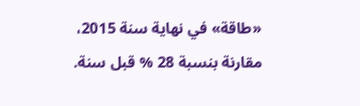«طاقة» في نهاية سنة 2015، مقارنة بنسبة 28 % قبل سنة.